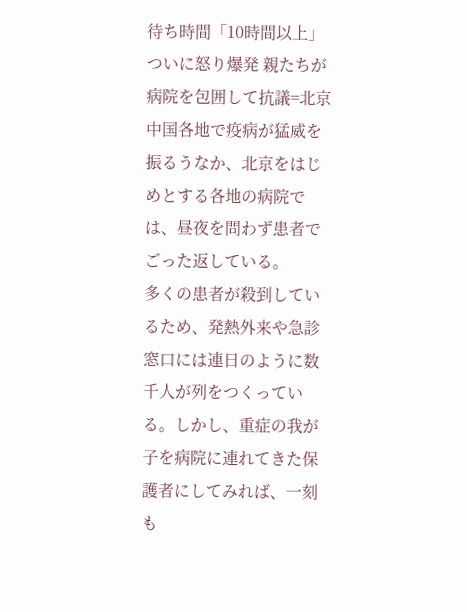待ち時間「10時間以上」ついに怒り爆発 親たちが病院を包囲して抗議=北京
中国各地で疫病が猛威を振るうなか、北京をはじめとする各地の病院では、昼夜を問わず患者でごった返している。
多くの患者が殺到しているため、発熱外来や急診窓口には連日のように数千人が列をつくっている。しかし、重症の我が子を病院に連れてきた保護者にしてみれば、一刻も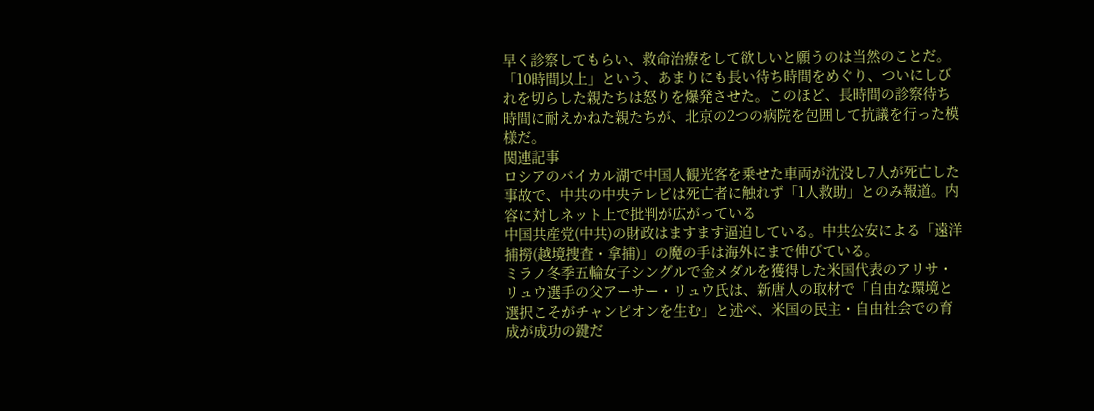早く診察してもらい、救命治療をして欲しいと願うのは当然のことだ。
「10時間以上」という、あまりにも長い待ち時間をめぐり、ついにしびれを切らした親たちは怒りを爆発させた。このほど、長時間の診察待ち時間に耐えかねた親たちが、北京の2つの病院を包囲して抗議を行った模様だ。
関連記事
ロシアのバイカル湖で中国人観光客を乗せた車両が沈没し7人が死亡した事故で、中共の中央テレビは死亡者に触れず「1人救助」とのみ報道。内容に対しネット上で批判が広がっている
中国共産党(中共)の財政はますます逼迫している。中共公安による「遠洋捕撈(越境捜査・拿捕)」の魔の手は海外にまで伸びている。
ミラノ冬季五輪女子シングルで金メダルを獲得した米国代表のアリサ・リュウ選手の父アーサー・リュウ氏は、新唐人の取材で「自由な環境と選択こそがチャンピオンを生む」と述べ、米国の民主・自由社会での育成が成功の鍵だ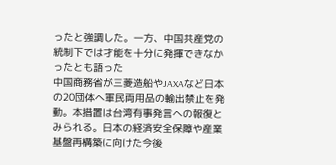ったと強調した。一方、中国共産党の統制下では才能を十分に発揮できなかったとも語った
中国商務省が三菱造船やJAXAなど日本の20団体へ軍民両用品の輸出禁止を発動。本措置は台湾有事発言への報復とみられる。日本の経済安全保障や産業基盤再構築に向けた今後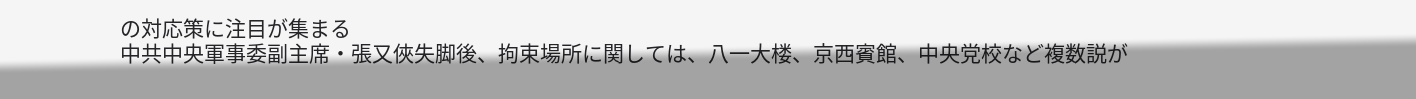の対応策に注目が集まる
中共中央軍事委副主席・張又俠失脚後、拘束場所に関しては、八一大楼、京西賓館、中央党校など複数説が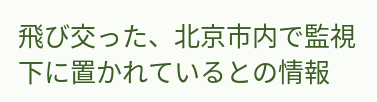飛び交った、北京市内で監視下に置かれているとの情報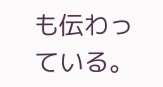も伝わっている。